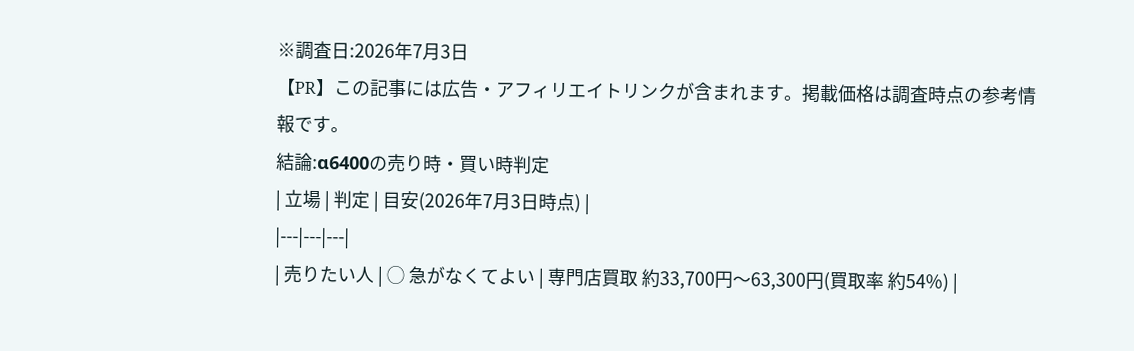※調査日:2026年7月3日
【PR】この記事には広告・アフィリエイトリンクが含まれます。掲載価格は調査時点の参考情報です。
結論:α6400の売り時・買い時判定
| 立場 | 判定 | 目安(2026年7月3日時点) |
|---|---|---|
| 売りたい人 | ◯ 急がなくてよい | 専門店買取 約33,700円〜63,300円(買取率 約54%) |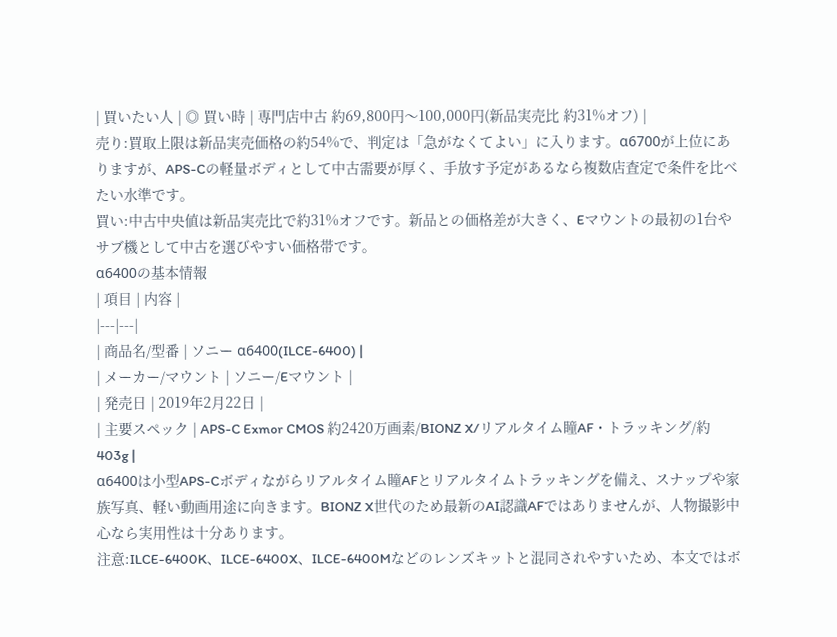| 買いたい人 | ◎ 買い時 | 専門店中古 約69,800円〜100,000円(新品実売比 約31%オフ) |
売り:買取上限は新品実売価格の約54%で、判定は「急がなくてよい」に入ります。α6700が上位にありますが、APS-Cの軽量ボディとして中古需要が厚く、手放す予定があるなら複数店査定で条件を比べたい水準です。
買い:中古中央値は新品実売比で約31%オフです。新品との価格差が大きく、Eマウントの最初の1台やサブ機として中古を選びやすい価格帯です。
α6400の基本情報
| 項目 | 内容 |
|---|---|
| 商品名/型番 | ソニー α6400(ILCE-6400) |
| メーカー/マウント | ソニー/Eマウント |
| 発売日 | 2019年2月22日 |
| 主要スペック | APS-C Exmor CMOS 約2420万画素/BIONZ X/リアルタイム瞳AF・トラッキング/約403g |
α6400は小型APS-Cボディながらリアルタイム瞳AFとリアルタイムトラッキングを備え、スナップや家族写真、軽い動画用途に向きます。BIONZ X世代のため最新のAI認識AFではありませんが、人物撮影中心なら実用性は十分あります。
注意:ILCE-6400K、ILCE-6400X、ILCE-6400Mなどのレンズキットと混同されやすいため、本文ではボ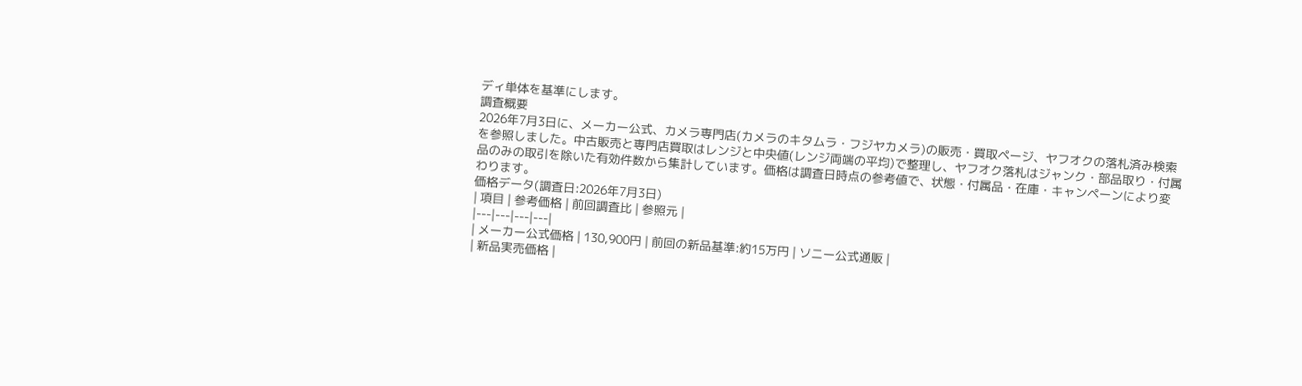ディ単体を基準にします。
調査概要
2026年7月3日に、メーカー公式、カメラ専門店(カメラのキタムラ・フジヤカメラ)の販売・買取ページ、ヤフオクの落札済み検索を参照しました。中古販売と専門店買取はレンジと中央値(レンジ両端の平均)で整理し、ヤフオク落札はジャンク・部品取り・付属品のみの取引を除いた有効件数から集計しています。価格は調査日時点の参考値で、状態・付属品・在庫・キャンペーンにより変わります。
価格データ(調査日:2026年7月3日)
| 項目 | 参考価格 | 前回調査比 | 参照元 |
|---|---|---|---|
| メーカー公式価格 | 130,900円 | 前回の新品基準:約15万円 | ソニー公式通販 |
| 新品実売価格 |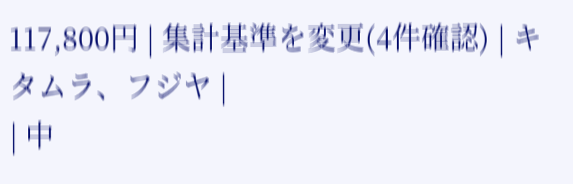117,800円 | 集計基準を変更(4件確認) | キタムラ、フジヤ |
| 中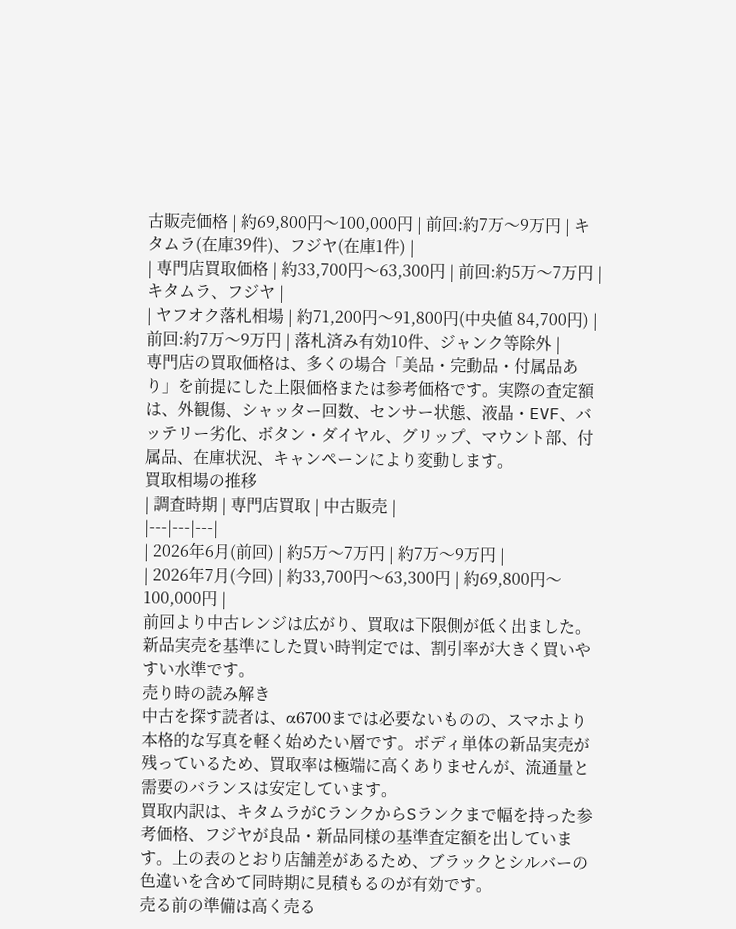古販売価格 | 約69,800円〜100,000円 | 前回:約7万〜9万円 | キタムラ(在庫39件)、フジヤ(在庫1件) |
| 専門店買取価格 | 約33,700円〜63,300円 | 前回:約5万〜7万円 | キタムラ、フジヤ |
| ヤフオク落札相場 | 約71,200円〜91,800円(中央値 84,700円) | 前回:約7万〜9万円 | 落札済み有効10件、ジャンク等除外 |
専門店の買取価格は、多くの場合「美品・完動品・付属品あり」を前提にした上限価格または参考価格です。実際の査定額は、外観傷、シャッター回数、センサー状態、液晶・EVF、バッテリー劣化、ボタン・ダイヤル、グリップ、マウント部、付属品、在庫状況、キャンペーンにより変動します。
買取相場の推移
| 調査時期 | 専門店買取 | 中古販売 |
|---|---|---|
| 2026年6月(前回) | 約5万〜7万円 | 約7万〜9万円 |
| 2026年7月(今回) | 約33,700円〜63,300円 | 約69,800円〜100,000円 |
前回より中古レンジは広がり、買取は下限側が低く出ました。新品実売を基準にした買い時判定では、割引率が大きく買いやすい水準です。
売り時の読み解き
中古を探す読者は、α6700までは必要ないものの、スマホより本格的な写真を軽く始めたい層です。ボディ単体の新品実売が残っているため、買取率は極端に高くありませんが、流通量と需要のバランスは安定しています。
買取内訳は、キタムラがCランクからSランクまで幅を持った参考価格、フジヤが良品・新品同様の基準査定額を出しています。上の表のとおり店舗差があるため、ブラックとシルバーの色違いを含めて同時期に見積もるのが有効です。
売る前の準備は高く売る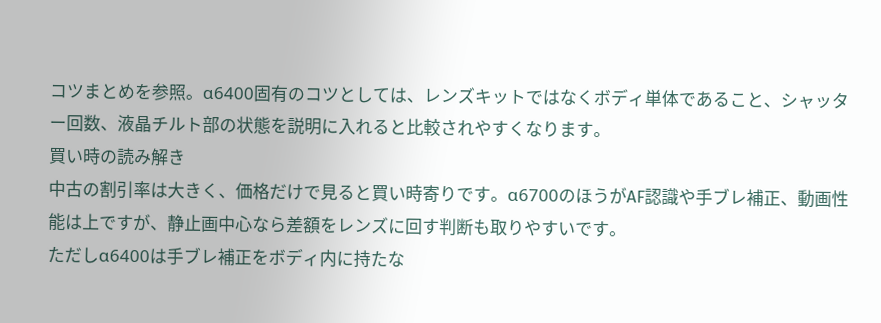コツまとめを参照。α6400固有のコツとしては、レンズキットではなくボディ単体であること、シャッター回数、液晶チルト部の状態を説明に入れると比較されやすくなります。
買い時の読み解き
中古の割引率は大きく、価格だけで見ると買い時寄りです。α6700のほうがAF認識や手ブレ補正、動画性能は上ですが、静止画中心なら差額をレンズに回す判断も取りやすいです。
ただしα6400は手ブレ補正をボディ内に持たな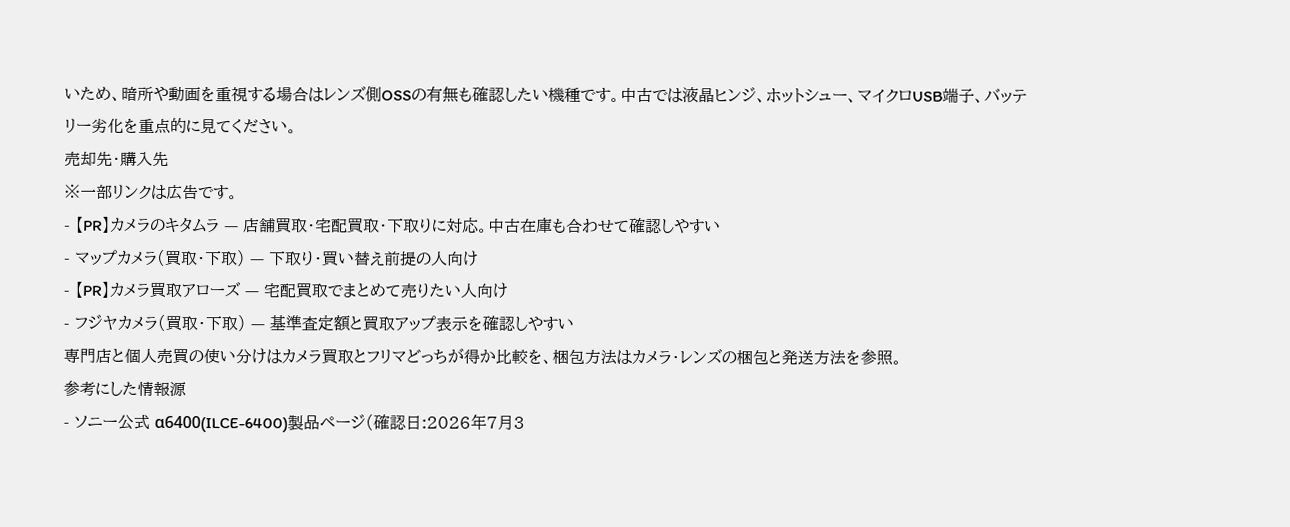いため、暗所や動画を重視する場合はレンズ側OSSの有無も確認したい機種です。中古では液晶ヒンジ、ホットシュー、マイクロUSB端子、バッテリー劣化を重点的に見てください。
売却先・購入先
※一部リンクは広告です。
- 【PR】カメラのキタムラ — 店舗買取・宅配買取・下取りに対応。中古在庫も合わせて確認しやすい
- マップカメラ(買取・下取) — 下取り・買い替え前提の人向け
- 【PR】カメラ買取アローズ — 宅配買取でまとめて売りたい人向け
- フジヤカメラ(買取・下取) — 基準査定額と買取アップ表示を確認しやすい
専門店と個人売買の使い分けはカメラ買取とフリマどっちが得か比較を、梱包方法はカメラ・レンズの梱包と発送方法を参照。
参考にした情報源
- ソニー公式 α6400(ILCE-6400)製品ページ(確認日:2026年7月3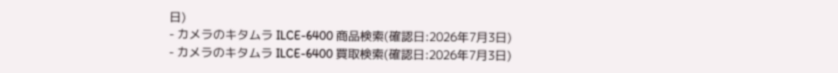日)
- カメラのキタムラ ILCE-6400 商品検索(確認日:2026年7月3日)
- カメラのキタムラ ILCE-6400 買取検索(確認日:2026年7月3日)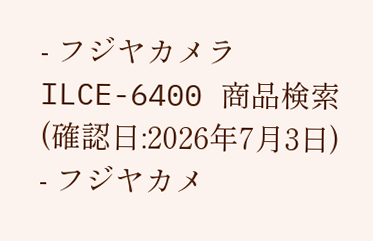- フジヤカメラ ILCE-6400 商品検索(確認日:2026年7月3日)
- フジヤカメ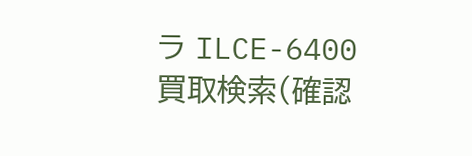ラ ILCE-6400 買取検索(確認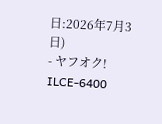日:2026年7月3日)
- ヤフオク! ILCE-6400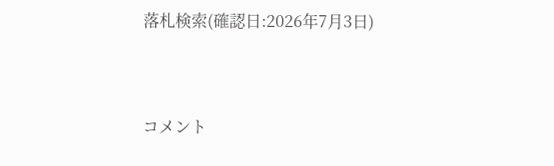落札検索(確認日:2026年7月3日)


コメント